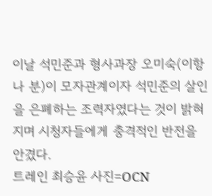이날 석민준과 형사과장 오미숙(이항나 분)이 모자관계이자 석민준의 살인을 은폐하는 조력자였다는 것이 밝혀지며 시청자들에게 충격적인 반전을 안겼다.
트레인 최승윤 사진=OCN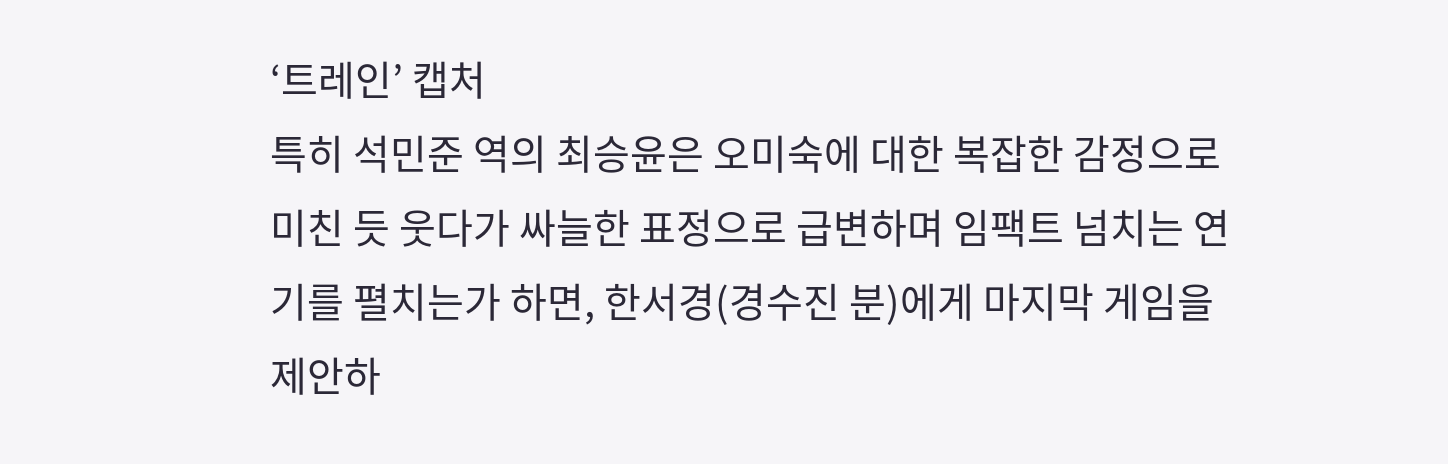‘트레인’ 캡처
특히 석민준 역의 최승윤은 오미숙에 대한 복잡한 감정으로 미친 듯 웃다가 싸늘한 표정으로 급변하며 임팩트 넘치는 연기를 펼치는가 하면, 한서경(경수진 분)에게 마지막 게임을 제안하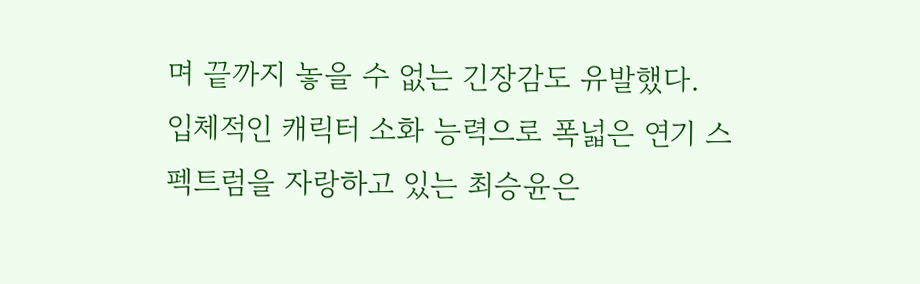며 끝까지 놓을 수 없는 긴장감도 유발했다.
입체적인 캐릭터 소화 능력으로 폭넓은 연기 스펙트럼을 자랑하고 있는 최승윤은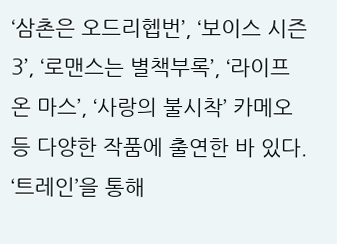‘삼촌은 오드리헵번’, ‘보이스 시즌3’, ‘로맨스는 별책부록’, ‘라이프 온 마스’, ‘사랑의 불시착’ 카메오 등 다양한 작품에 출연한 바 있다.
‘트레인’을 통해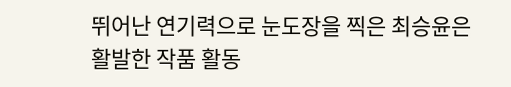뛰어난 연기력으로 눈도장을 찍은 최승윤은 활발한 작품 활동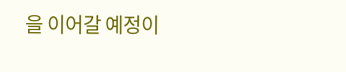을 이어갈 예정이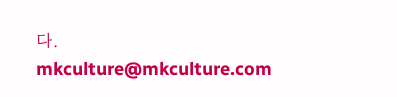다. mkculture@mkculture.com